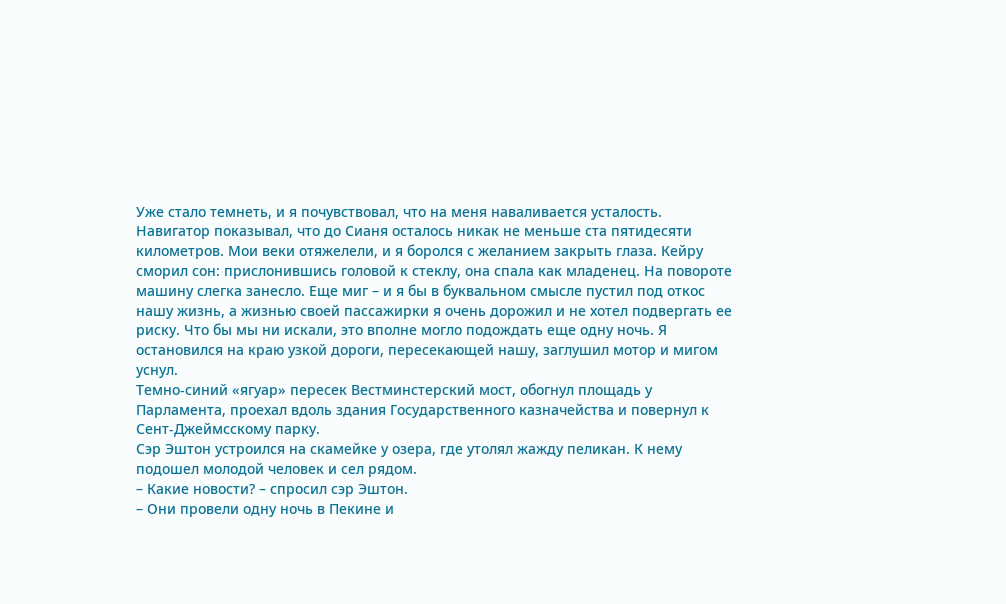Уже стало темнеть, и я почувствовал, что на меня наваливается усталость. Навигатор показывал, что до Сианя осталось никак не меньше ста пятидесяти километров. Мои веки отяжелели, и я боролся с желанием закрыть глаза. Кейру сморил сон: прислонившись головой к стеклу, она спала как младенец. На повороте машину слегка занесло. Еще миг – и я бы в буквальном смысле пустил под откос нашу жизнь, а жизнью своей пассажирки я очень дорожил и не хотел подвергать ее риску. Что бы мы ни искали, это вполне могло подождать еще одну ночь. Я остановился на краю узкой дороги, пересекающей нашу, заглушил мотор и мигом уснул.
Темно-синий «ягуар» пересек Вестминстерский мост, обогнул площадь у Парламента, проехал вдоль здания Государственного казначейства и повернул к Сент-Джеймсскому парку.
Сэр Эштон устроился на скамейке у озера, где утолял жажду пеликан. К нему подошел молодой человек и сел рядом.
– Какие новости? – спросил сэр Эштон.
– Они провели одну ночь в Пекине и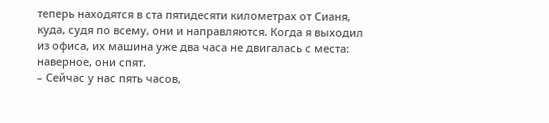теперь находятся в ста пятидесяти километрах от Сианя, куда, судя по всему, они и направляются. Когда я выходил из офиса, их машина уже два часа не двигалась с места: наверное, они спят.
– Сейчас у нас пять часов,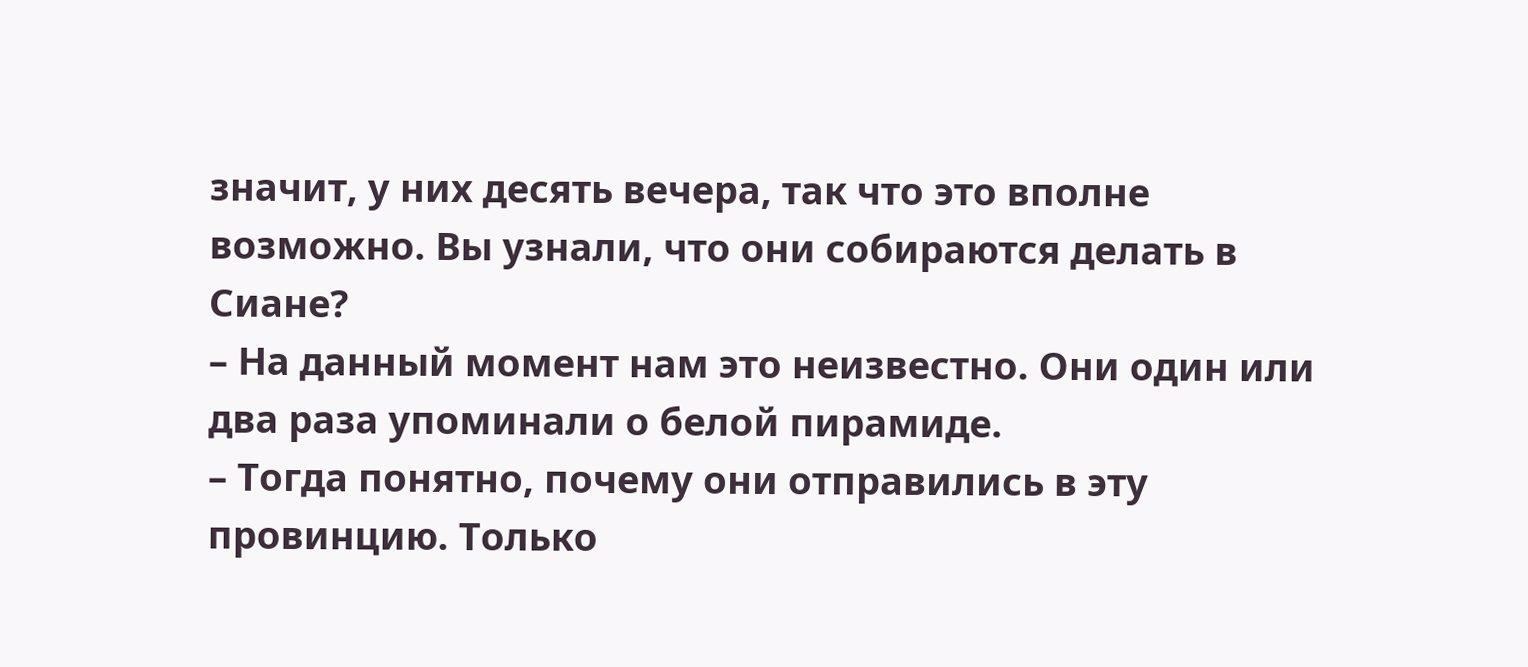значит, у них десять вечера, так что это вполне возможно. Вы узнали, что они собираются делать в Сиане?
– На данный момент нам это неизвестно. Они один или два раза упоминали о белой пирамиде.
– Тогда понятно, почему они отправились в эту провинцию. Только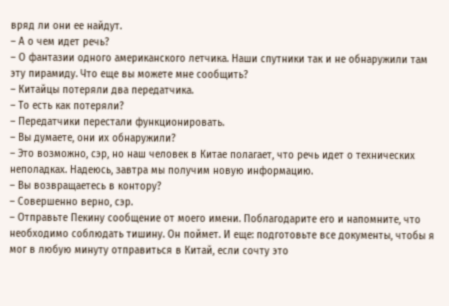вряд ли они ее найдут.
– А о чем идет речь?
– О фантазии одного американского летчика. Наши спутники так и не обнаружили там эту пирамиду. Что еще вы можете мне сообщить?
– Китайцы потеряли два передатчика.
– То есть как потеряли?
– Передатчики перестали функционировать.
– Вы думаете, они их обнаружили?
– Это возможно, сэр, но наш человек в Китае полагает, что речь идет о технических неполадках. Надеюсь, завтра мы получим новую информацию.
– Вы возвращаетесь в контору?
– Совершенно верно, сэр.
– Отправьте Пекину сообщение от моего имени. Поблагодарите его и напомните, что необходимо соблюдать тишину. Он поймет. И еще: подготовьте все документы, чтобы я мог в любую минуту отправиться в Китай, если сочту это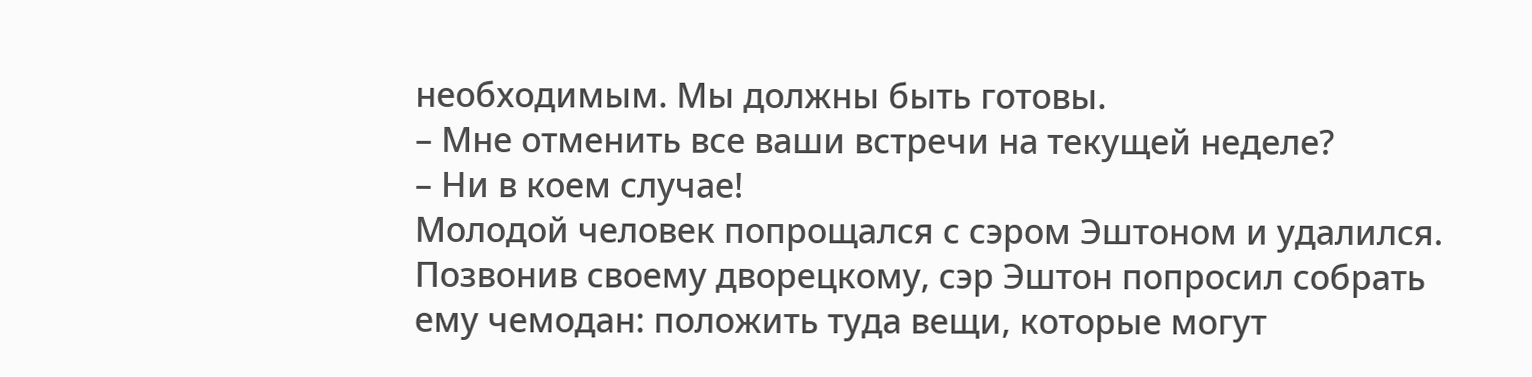необходимым. Мы должны быть готовы.
– Мне отменить все ваши встречи на текущей неделе?
– Ни в коем случае!
Молодой человек попрощался с сэром Эштоном и удалился.
Позвонив своему дворецкому, сэр Эштон попросил собрать ему чемодан: положить туда вещи, которые могут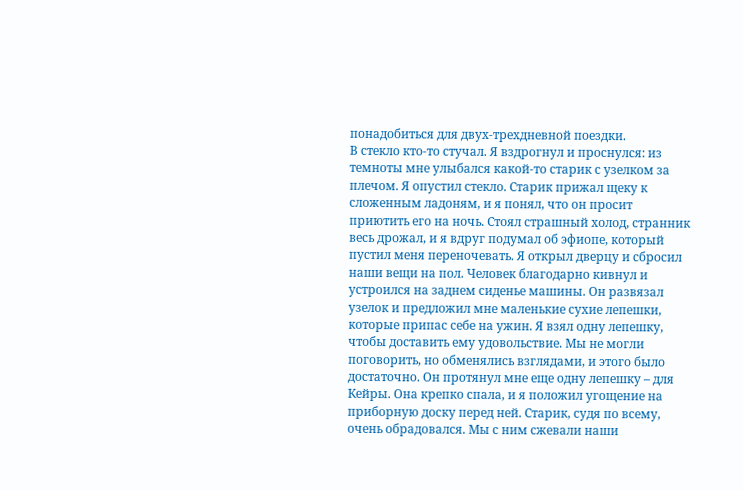понадобиться для двух-трехдневной поездки.
В стекло кто-то стучал. Я вздрогнул и проснулся: из темноты мне улыбался какой-то старик с узелком за плечом. Я опустил стекло. Старик прижал щеку к сложенным ладоням, и я понял, что он просит приютить его на ночь. Стоял страшный холод, странник весь дрожал, и я вдруг подумал об эфиопе, который пустил меня переночевать. Я открыл дверцу и сбросил наши вещи на пол. Человек благодарно кивнул и устроился на заднем сиденье машины. Он развязал узелок и предложил мне маленькие сухие лепешки, которые припас себе на ужин. Я взял одну лепешку, чтобы доставить ему удовольствие. Мы не могли поговорить, но обменялись взглядами, и этого было достаточно. Он протянул мне еще одну лепешку – для Кейры. Она крепко спала, и я положил угощение на приборную доску перед ней. Старик, судя по всему, очень обрадовался. Мы с ним сжевали наши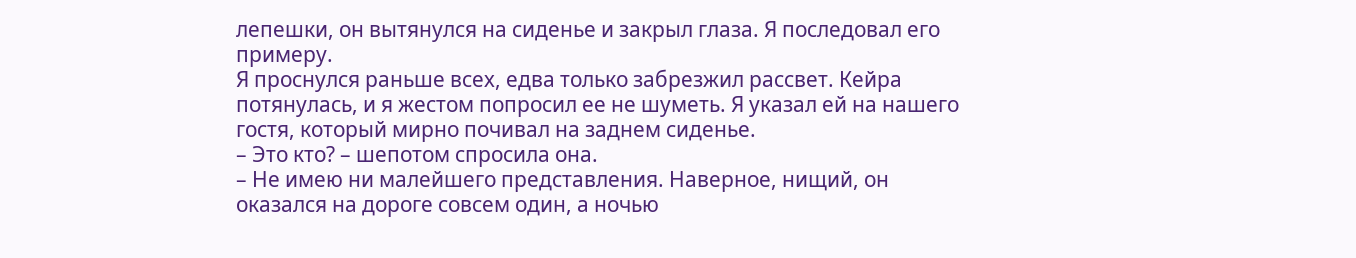лепешки, он вытянулся на сиденье и закрыл глаза. Я последовал его примеру.
Я проснулся раньше всех, едва только забрезжил рассвет. Кейра потянулась, и я жестом попросил ее не шуметь. Я указал ей на нашего гостя, который мирно почивал на заднем сиденье.
– Это кто? – шепотом спросила она.
– Не имею ни малейшего представления. Наверное, нищий, он оказался на дороге совсем один, а ночью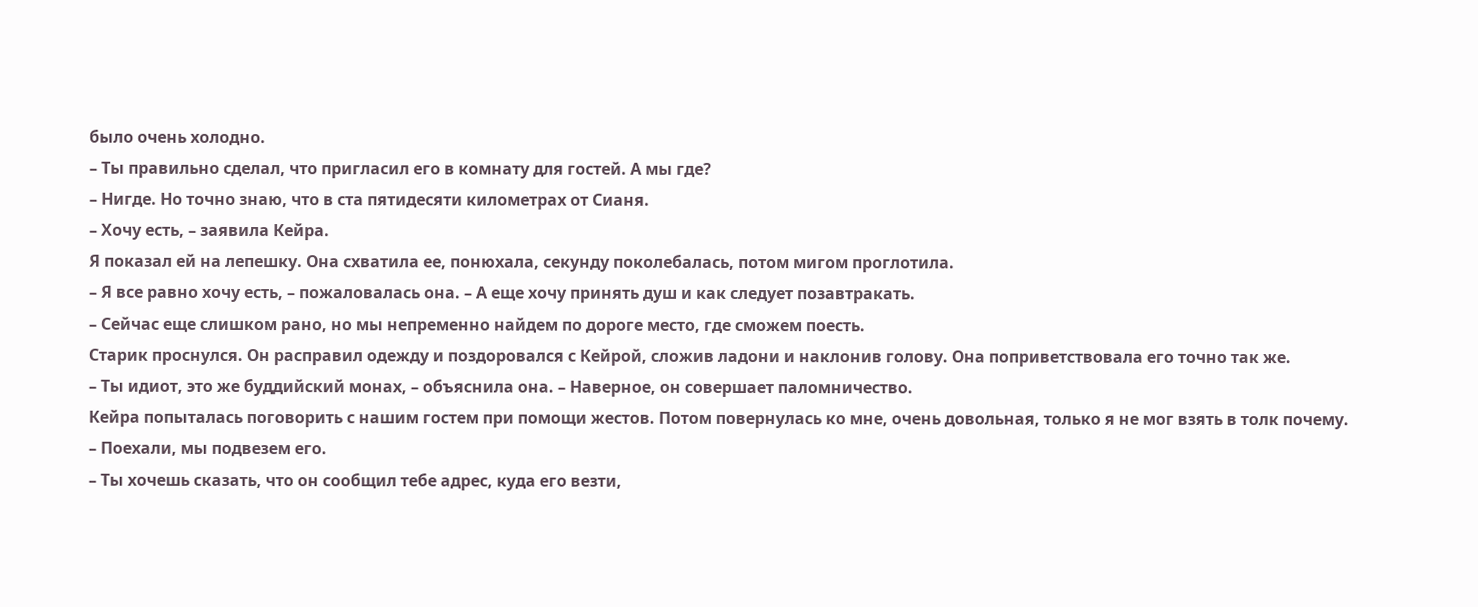было очень холодно.
– Ты правильно сделал, что пригласил его в комнату для гостей. А мы где?
– Нигде. Но точно знаю, что в ста пятидесяти километрах от Сианя.
– Хочу есть, – заявила Кейра.
Я показал ей на лепешку. Она схватила ее, понюхала, секунду поколебалась, потом мигом проглотила.
– Я все равно хочу есть, – пожаловалась она. – А еще хочу принять душ и как следует позавтракать.
– Сейчас еще слишком рано, но мы непременно найдем по дороге место, где сможем поесть.
Старик проснулся. Он расправил одежду и поздоровался с Кейрой, сложив ладони и наклонив голову. Она поприветствовала его точно так же.
– Ты идиот, это же буддийский монах, – объяснила она. – Наверное, он совершает паломничество.
Кейра попыталась поговорить с нашим гостем при помощи жестов. Потом повернулась ко мне, очень довольная, только я не мог взять в толк почему.
– Поехали, мы подвезем его.
– Ты хочешь сказать, что он сообщил тебе адрес, куда его везти,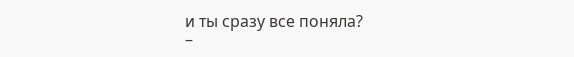и ты сразу все поняла?
–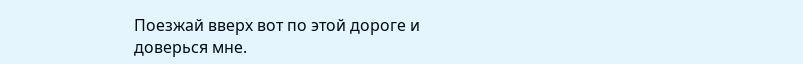Поезжай вверх вот по этой дороге и доверься мне.